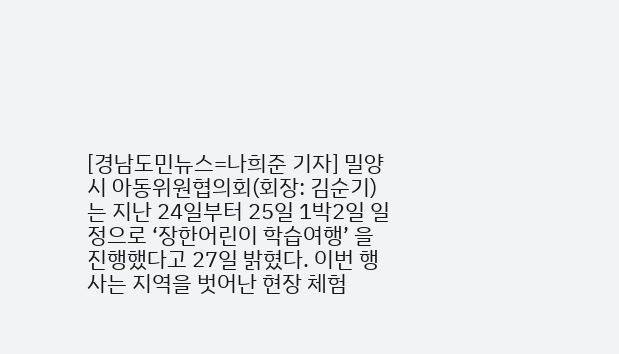[경남도민뉴스=나희준 기자] 밀양시 아동위원협의회(회장: 김순기)는 지난 24일부터 25일 1박2일 일정으로 ‘장한어린이 학습여행’ 을 진행했다고 27일 밝혔다. 이번 행사는 지역을 벗어난 현장 체험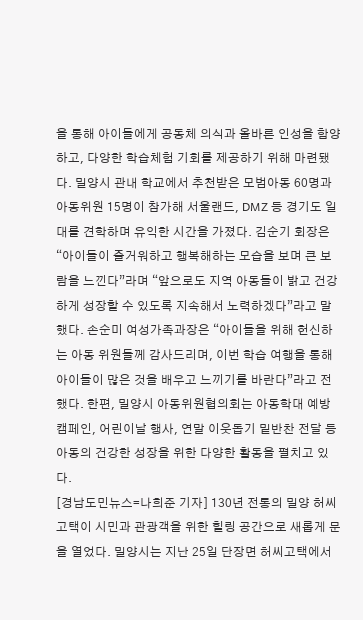을 통해 아이들에게 공동체 의식과 올바른 인성을 함양하고, 다양한 학습체험 기회를 제공하기 위해 마련됐다. 밀양시 관내 학교에서 추천받은 모범아동 60명과 아동위원 15명이 참가해 서울랜드, DMZ 등 경기도 일대를 견학하며 유익한 시간을 가졌다. 김순기 회장은 “아이들이 즐거워하고 행복해하는 모습을 보며 큰 보람을 느낀다”라며 “앞으로도 지역 아동들이 밝고 건강하게 성장할 수 있도록 지속해서 노력하겠다”라고 말했다. 손순미 여성가족과장은 “아이들을 위해 헌신하는 아동 위원들께 감사드리며, 이번 학습 여행을 통해 아이들이 많은 것을 배우고 느끼기를 바란다”라고 전했다. 한편, 밀양시 아동위원협의회는 아동학대 예방캠페인, 어린이날 행사, 연말 이웃돕기 밑반찬 전달 등 아동의 건강한 성장을 위한 다양한 활동을 펼치고 있다.
[경남도민뉴스=나희준 기자] 130년 전통의 밀양 허씨고택이 시민과 관광객을 위한 힐링 공간으로 새롭게 문을 열었다. 밀양시는 지난 25일 단장면 허씨고택에서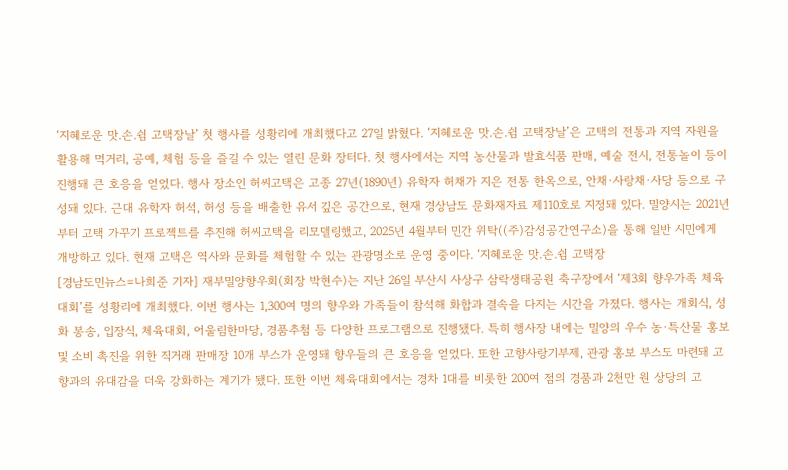‘지혜로운 맛.손.쉼 고택장날’ 첫 행사를 성황리에 개최했다고 27일 밝혔다. ‘지혜로운 맛.손.쉼 고택장날’은 고택의 전통과 지역 자원을 활용해 먹거리, 공예, 체험 등을 즐길 수 있는 열린 문화 장터다. 첫 행사에서는 지역 농산물과 발효식품 판매, 예술 전시, 전통놀이 등이 진행돼 큰 호응을 얻었다. 행사 장소인 허씨고택은 고종 27년(1890년) 유학자 허채가 지은 전통 한옥으로, 안채·사랑채·사당 등으로 구성돼 있다. 근대 유학자 허석, 허성 등을 배출한 유서 깊은 공간으로, 현재 경상남도 문화재자료 제110호로 지정돼 있다. 밀양시는 2021년부터 고택 가꾸기 프로젝트를 추진해 허씨고택을 리모델링했고, 2025년 4월부터 민간 위탁((주)감성공간연구소)을 통해 일반 시민에게 개방하고 있다. 현재 고택은 역사와 문화를 체험할 수 있는 관광명소로 운영 중이다. ‘지혜로운 맛.손.쉼 고택장
[경남도민뉴스=나희준 기자] 재부밀양향우회(회장 박현수)는 지난 26일 부산시 사상구 삼락생태공원 축구장에서 ‘제3회 향우가족 체육대회’를 성황리에 개최했다. 이번 행사는 1,300여 명의 향우와 가족들이 참석해 화합과 결속을 다지는 시간을 가졌다. 행사는 개회식, 성화 봉송, 입장식, 체육대회, 어울림한마당, 경품추첨 등 다양한 프로그램으로 진행됐다. 특히 행사장 내에는 밀양의 우수 농·특산물 홍보 및 소비 촉진을 위한 직거래 판매장 10개 부스가 운영돼 향우들의 큰 호응을 얻었다. 또한 고향사랑기부제, 관광 홍보 부스도 마련돼 고향과의 유대감을 더욱 강화하는 계기가 됐다. 또한 이번 체육대회에서는 경차 1대를 비롯한 200여 점의 경품과 2천만 원 상당의 고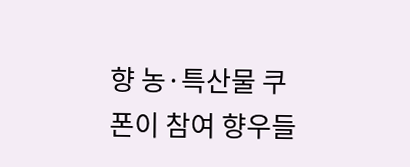향 농·특산물 쿠폰이 참여 향우들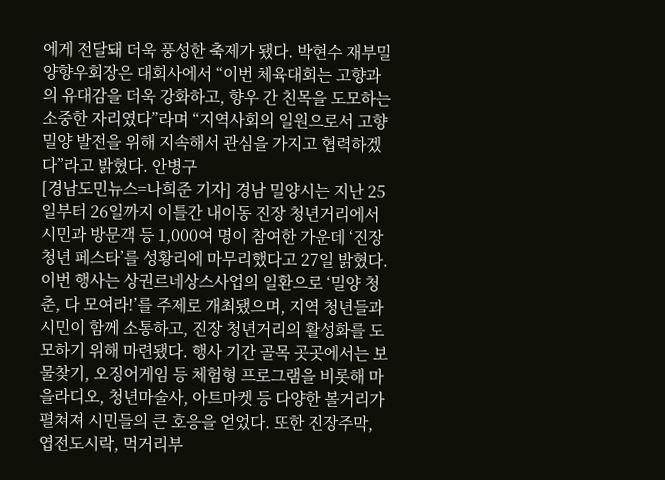에게 전달돼 더욱 풍성한 축제가 됐다. 박현수 재부밀양향우회장은 대회사에서 “이번 체육대회는 고향과의 유대감을 더욱 강화하고, 향우 간 친목을 도모하는 소중한 자리였다”라며 “지역사회의 일원으로서 고향 밀양 발전을 위해 지속해서 관심을 가지고 협력하겠다”라고 밝혔다. 안병구
[경남도민뉴스=나희준 기자] 경남 밀양시는 지난 25일부터 26일까지 이틀간 내이동 진장 청년거리에서 시민과 방문객 등 1,000여 명이 참여한 가운데 ‘진장 청년 페스타’를 성황리에 마무리했다고 27일 밝혔다. 이번 행사는 상권르네상스사업의 일환으로 ‘밀양 청춘, 다 모여라!’를 주제로 개최됐으며, 지역 청년들과 시민이 함께 소통하고, 진장 청년거리의 활성화를 도모하기 위해 마련됐다. 행사 기간 골목 곳곳에서는 보물찾기, 오징어게임 등 체험형 프로그램을 비롯해 마을라디오, 청년마술사, 아트마켓 등 다양한 볼거리가 펼쳐져 시민들의 큰 호응을 얻었다. 또한 진장주막, 엽전도시락, 먹거리부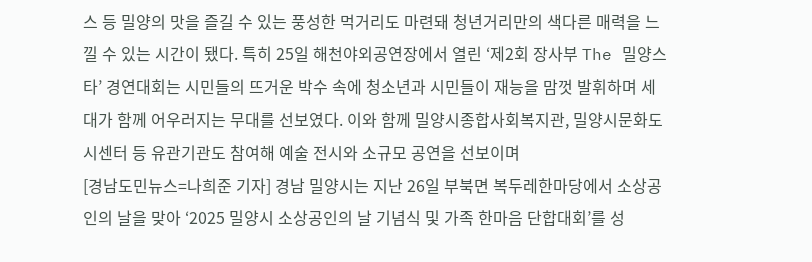스 등 밀양의 맛을 즐길 수 있는 풍성한 먹거리도 마련돼 청년거리만의 색다른 매력을 느낄 수 있는 시간이 됐다. 특히 25일 해천야외공연장에서 열린 ‘제2회 장사부 The 밀양스타’ 경연대회는 시민들의 뜨거운 박수 속에 청소년과 시민들이 재능을 맘껏 발휘하며 세대가 함께 어우러지는 무대를 선보였다. 이와 함께 밀양시종합사회복지관, 밀양시문화도시센터 등 유관기관도 참여해 예술 전시와 소규모 공연을 선보이며
[경남도민뉴스=나희준 기자] 경남 밀양시는 지난 26일 부북면 복두레한마당에서 소상공인의 날을 맞아 ‘2025 밀양시 소상공인의 날 기념식 및 가족 한마음 단합대회’를 성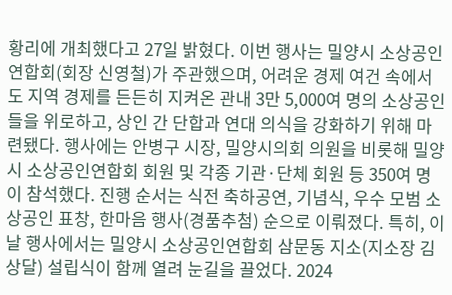황리에 개최했다고 27일 밝혔다. 이번 행사는 밀양시 소상공인연합회(회장 신영철)가 주관했으며, 어려운 경제 여건 속에서도 지역 경제를 든든히 지켜온 관내 3만 5,000여 명의 소상공인들을 위로하고, 상인 간 단합과 연대 의식을 강화하기 위해 마련됐다. 행사에는 안병구 시장, 밀양시의회 의원을 비롯해 밀양시 소상공인연합회 회원 및 각종 기관·단체 회원 등 350여 명이 참석했다. 진행 순서는 식전 축하공연, 기념식, 우수 모범 소상공인 표창, 한마음 행사(경품추첨) 순으로 이뤄졌다. 특히, 이날 행사에서는 밀양시 소상공인연합회 삼문동 지소(지소장 김상달) 설립식이 함께 열려 눈길을 끌었다. 2024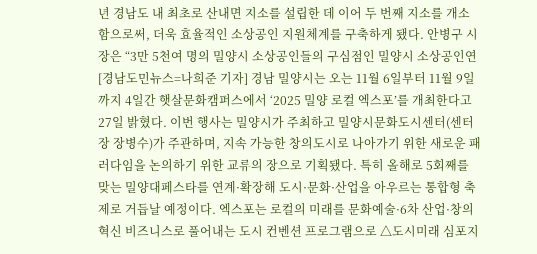년 경남도 내 최초로 산내면 지소를 설립한 데 이어 두 번째 지소를 개소함으로써, 더욱 효율적인 소상공인 지원체계를 구축하게 됐다. 안병구 시장은 “3만 5천여 명의 밀양시 소상공인들의 구심점인 밀양시 소상공인연
[경남도민뉴스=나희준 기자] 경남 밀양시는 오는 11월 6일부터 11월 9일까지 4일간 햇살문화캠퍼스에서 ‘2025 밀양 로컬 엑스포’를 개최한다고 27일 밝혔다. 이번 행사는 밀양시가 주최하고 밀양시문화도시센터(센터장 장병수)가 주관하며, 지속 가능한 창의도시로 나아가기 위한 새로운 패러다임을 논의하기 위한 교류의 장으로 기획됐다. 특히 올해로 5회째를 맞는 밀양대페스타를 연계·확장해 도시·문화·산업을 아우르는 통합형 축제로 거듭날 예정이다. 엑스포는 로컬의 미래를 문화예술·6차 산업·창의혁신 비즈니스로 풀어내는 도시 컨벤션 프로그램으로 △도시미래 심포지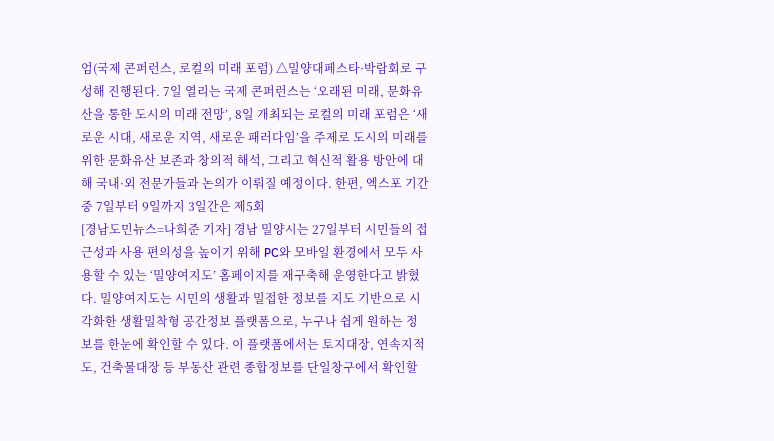엄(국제 콘퍼런스, 로컬의 미래 포럼) △밀양대페스타·박람회로 구성해 진행된다. 7일 열리는 국제 콘퍼런스는 ‘오래된 미래, 문화유산을 통한 도시의 미래 전망’, 8일 개최되는 로컬의 미래 포럼은 ‘새로운 시대, 새로운 지역, 새로운 패러다임’을 주제로 도시의 미래를 위한 문화유산 보존과 창의적 해석, 그리고 혁신적 활용 방안에 대해 국내·외 전문가들과 논의가 이뤄질 예정이다. 한편, 엑스포 기간 중 7일부터 9일까지 3일간은 제5회
[경남도민뉴스=나희준 기자] 경남 밀양시는 27일부터 시민들의 접근성과 사용 편의성을 높이기 위해 PC와 모바일 환경에서 모두 사용할 수 있는 ‘밀양여지도’ 홈페이지를 재구축해 운영한다고 밝혔다. 밀양여지도는 시민의 생활과 밀접한 정보를 지도 기반으로 시각화한 생활밀착형 공간정보 플랫폼으로, 누구나 쉽게 원하는 정보를 한눈에 확인할 수 있다. 이 플랫폼에서는 토지대장, 연속지적도, 건축물대장 등 부동산 관련 종합정보를 단일창구에서 확인할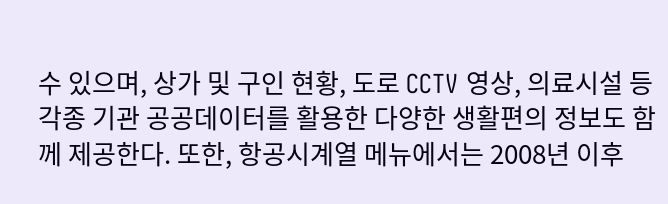수 있으며, 상가 및 구인 현황, 도로 CCTV 영상, 의료시설 등 각종 기관 공공데이터를 활용한 다양한 생활편의 정보도 함께 제공한다. 또한, 항공시계열 메뉴에서는 2008년 이후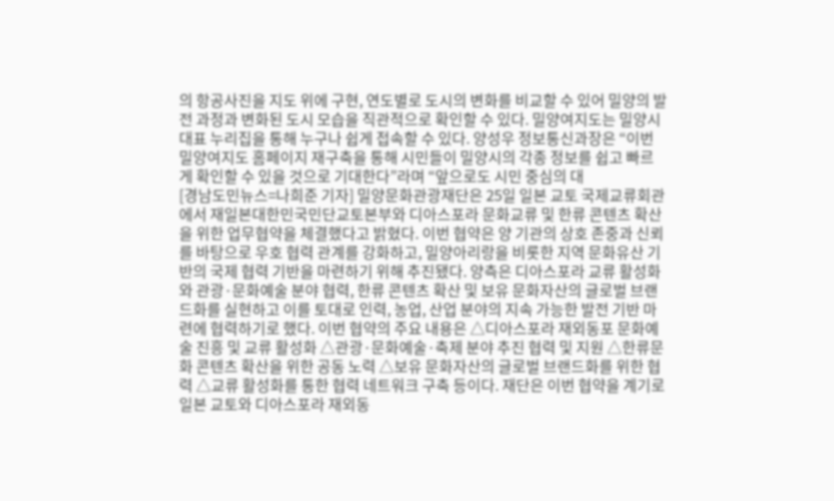의 항공사진을 지도 위에 구현, 연도별로 도시의 변화를 비교할 수 있어 밀양의 발전 과정과 변화된 도시 모습을 직관적으로 확인할 수 있다. 밀양여지도는 밀양시 대표 누리집을 통해 누구나 쉽게 접속할 수 있다. 양성우 정보통신과장은 “이번 밀양여지도 홈페이지 재구축을 통해 시민들이 밀양시의 각종 정보를 쉽고 빠르게 확인할 수 있을 것으로 기대한다”라며 “앞으로도 시민 중심의 대
[경남도민뉴스=나희준 기자] 밀양문화관광재단은 25일 일본 교토 국제교류회관에서 재일본대한민국민단교토본부와 디아스포라 문화교류 및 한류 콘텐츠 확산을 위한 업무협약을 체결했다고 밝혔다. 이번 협약은 양 기관의 상호 존중과 신뢰를 바탕으로 우호 협력 관계를 강화하고, 밀양아리랑을 비롯한 지역 문화유산 기반의 국제 협력 기반을 마련하기 위해 추진됐다. 양측은 디아스포라 교류 활성화와 관광·문화예술 분야 협력, 한류 콘텐츠 확산 및 보유 문화자산의 글로벌 브랜드화를 실현하고 이를 토대로 인력, 농업, 산업 분야의 지속 가능한 발전 기반 마련에 협력하기로 했다. 이번 협약의 주요 내용은 △디아스포라 재외동포 문화예술 진흥 및 교류 활성화 △관광·문화예술·축제 분야 추진 협력 및 지원 △한류문화 콘텐츠 확산을 위한 공동 노력 △보유 문화자산의 글로벌 브랜드화를 위한 협력 △교류 활성화를 통한 협력 네트워크 구축 등이다. 재단은 이번 협약을 계기로 일본 교토와 디아스포라 재외동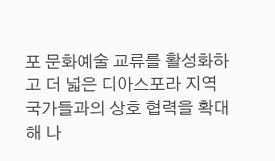포 문화예술 교류를 활성화하고 더 넓은 디아스포라 지역 국가들과의 상호 협력을 확대해 나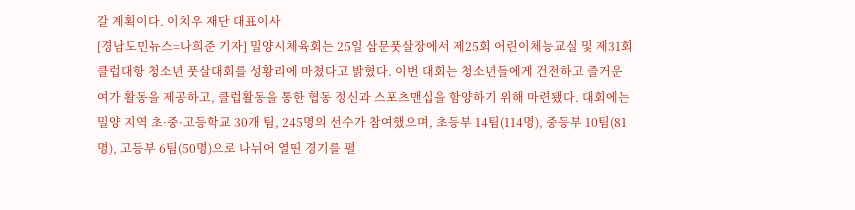갈 계획이다. 이치우 재단 대표이사
[경남도민뉴스=나희준 기자] 밀양시체육회는 25일 삼문풋살장에서 제25회 어린이체능교실 및 제31회 클럽대항 청소년 풋살대회를 성황리에 마쳤다고 밝혔다. 이번 대회는 청소년들에게 건전하고 즐거운 여가 활동을 제공하고, 클럽활동을 통한 협동 정신과 스포츠맨십을 함양하기 위해 마련됐다. 대회에는 밀양 지역 초·중·고등학교 30개 팀, 245명의 선수가 참여했으며, 초등부 14팀(114명), 중등부 10팀(81명), 고등부 6팀(50명)으로 나뉘어 열띤 경기를 펼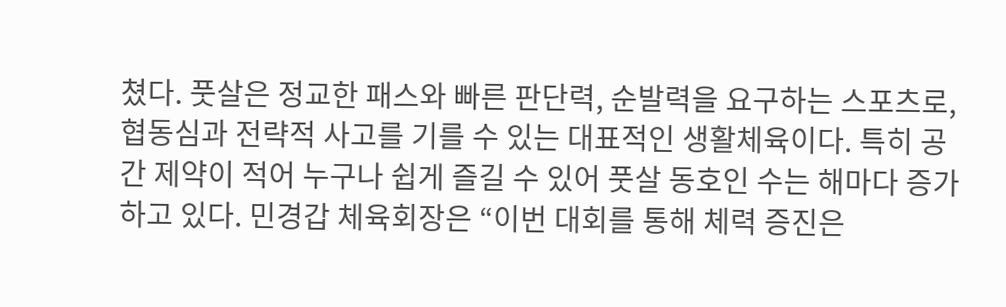쳤다. 풋살은 정교한 패스와 빠른 판단력, 순발력을 요구하는 스포츠로, 협동심과 전략적 사고를 기를 수 있는 대표적인 생활체육이다. 특히 공간 제약이 적어 누구나 쉽게 즐길 수 있어 풋살 동호인 수는 해마다 증가하고 있다. 민경갑 체육회장은 “이번 대회를 통해 체력 증진은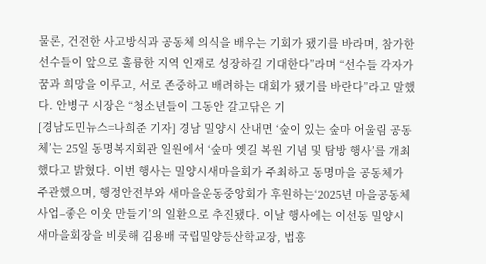물론, 건전한 사고방식과 공동체 의식을 배우는 기회가 됐기를 바라며, 참가한 선수들이 앞으로 훌륭한 지역 인재로 성장하길 기대한다”라며 “선수들 각자가 꿈과 희망을 이루고, 서로 존중하고 배려하는 대회가 됐기를 바란다”라고 말했다. 안병구 시장은 “청소년들이 그동안 갈고닦은 기
[경남도민뉴스=나희준 기자] 경남 밀양시 산내면 ‘숲이 있는 숲마 어울림 공동체’는 25일 동명복지회관 일원에서 ‘숲마 옛길 복원 기념 및 탐방 행사’를 개최했다고 밝혔다. 이번 행사는 밀양시새마을회가 주최하고 동명마을 공동체가 주관했으며, 행정안전부와 새마을운동중앙회가 후원하는‘2025년 마을공동체 사업–좋은 이웃 만들기’의 일환으로 추진됐다. 이날 행사에는 이선동 밀양시새마을회장을 비롯해 김용배 국립밀양등산학교장, 법흥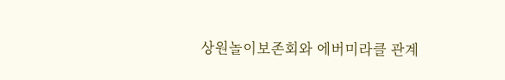상원놀이보존회와 에버미라클 관계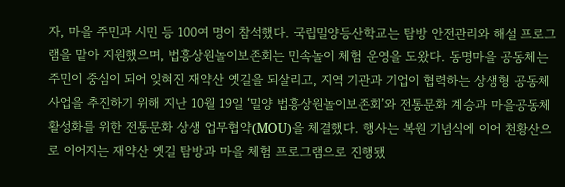자, 마을 주민과 시민 등 100여 명이 참석했다. 국립밀양등산학교는 탐방 안전관리와 해설 프로그램을 맡아 지원했으며, 법흥상원놀이보존회는 민속놀이 체험 운영을 도왔다. 동명마을 공동체는 주민이 중심이 되어 잊혀진 재약산 옛길을 되살리고, 지역 기관과 기업이 협력하는 상생형 공동체 사업을 추진하기 위해 지난 10월 19일 ‘밀양 법흥상원놀이보존회’와 전통문화 계승과 마을공동체 활성화를 위한 전통문화 상생 업무협약(MOU)을 체결했다. 행사는 복원 기념식에 이어 천황산으로 이어지는 재약산 옛길 탐방과 마을 체험 프로그램으로 진행됐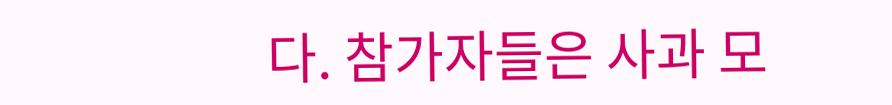다. 참가자들은 사과 모